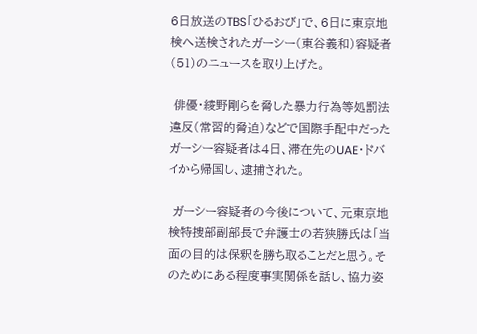6日放送のTBS「ひるおび」で、6日に東京地検へ送検されたガーシー(東谷義和)容疑者(51)のニュースを取り上げた。

 俳優・綾野剛らを脅した暴力行為等処罰法違反(常習的脅迫)などで国際手配中だったガーシー容疑者は4日、滞在先のUAE・ドバイから帰国し、逮捕された。

 ガーシー容疑者の今後について、元東京地検特捜部副部長で弁護士の若狭勝氏は「当面の目的は保釈を勝ち取ることだと思う。そのためにある程度事実関係を話し、協力姿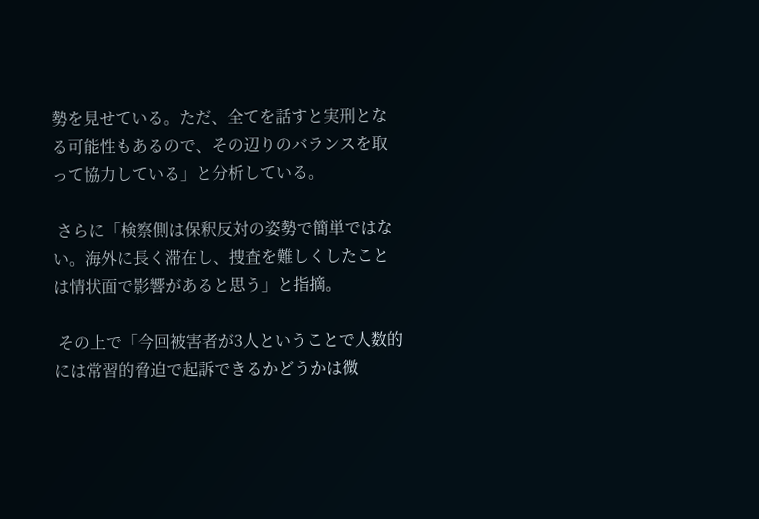勢を見せている。ただ、全てを話すと実刑となる可能性もあるので、その辺りのバランスを取って協力している」と分析している。

 さらに「検察側は保釈反対の姿勢で簡単ではない。海外に長く滞在し、捜査を難しくしたことは情状面で影響があると思う」と指摘。

 その上で「今回被害者が3人ということで人数的には常習的脅迫で起訴できるかどうかは微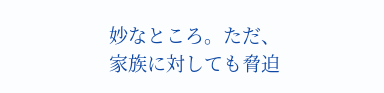妙なところ。ただ、家族に対しても脅迫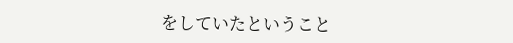をしていたということ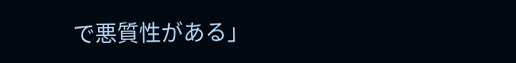で悪質性がある」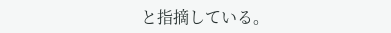と指摘している。